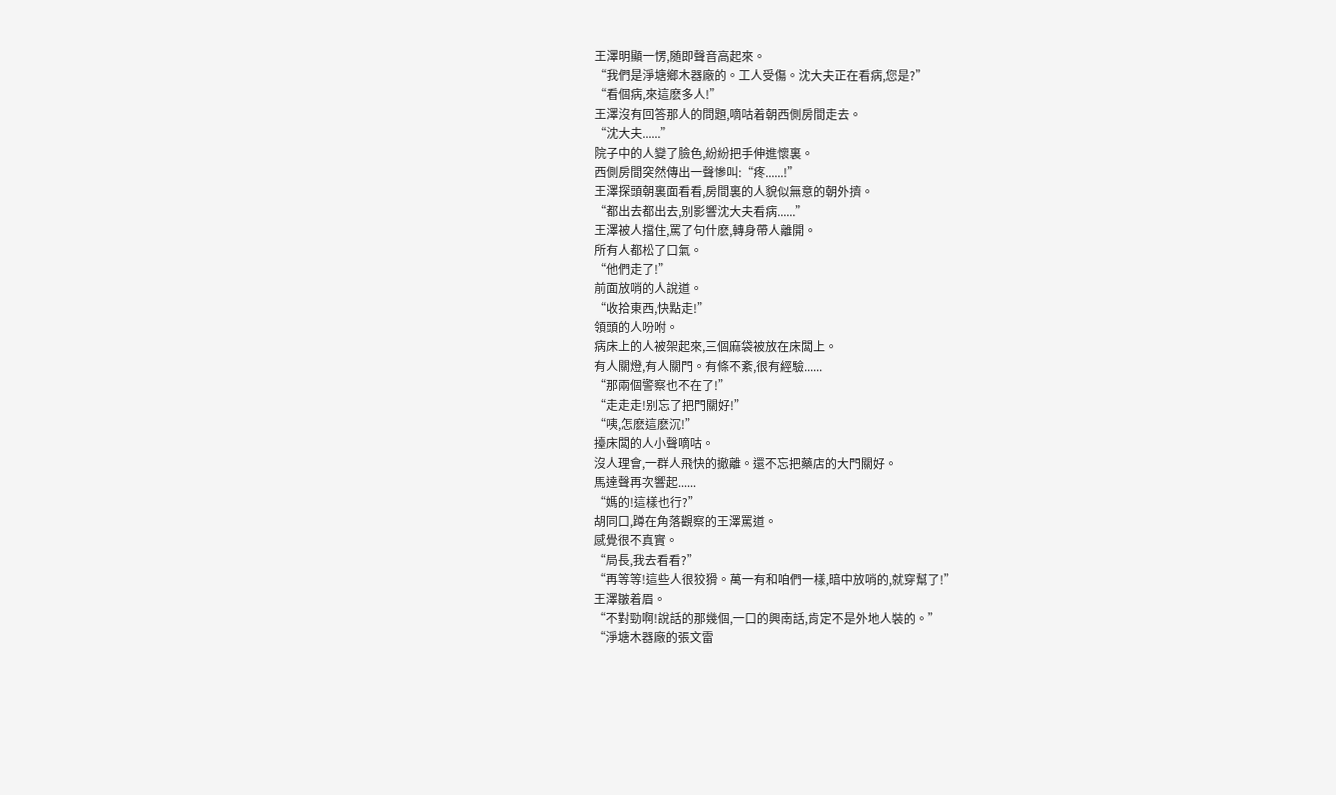王澤明顯一愣,随即聲音高起來。
“我們是淨塘鄉木器廠的。工人受傷。沈大夫正在看病,您是?”
“看個病,來這麽多人!”
王澤沒有回答那人的問題,嘀咕着朝西側房間走去。
“沈大夫......”
院子中的人變了臉色,紛紛把手伸進懷裏。
西側房間突然傳出一聲慘叫:“疼......!”
王澤探頭朝裏面看看,房間裏的人貌似無意的朝外擠。
“都出去都出去,别影響沈大夫看病......”
王澤被人擋住,罵了句什麽,轉身帶人離開。
所有人都松了口氣。
“他們走了!”
前面放哨的人說道。
“收拾東西,快點走!”
領頭的人吩咐。
病床上的人被架起來,三個麻袋被放在床闆上。
有人關燈,有人關門。有條不紊,很有經驗......
“那兩個警察也不在了!”
“走走走!别忘了把門關好!”
“咦,怎麽這麽沉!”
擡床闆的人小聲嘀咕。
沒人理會,一群人飛快的撤離。還不忘把藥店的大門關好。
馬達聲再次響起......
“媽的!這樣也行?”
胡同口,蹲在角落觀察的王澤罵道。
感覺很不真實。
“局長,我去看看?”
“再等等!這些人很狡猾。萬一有和咱們一樣,暗中放哨的,就穿幫了!”
王澤皺着眉。
“不對勁啊!說話的那幾個,一口的興南話,肯定不是外地人裝的。”
“淨塘木器廠的張文雷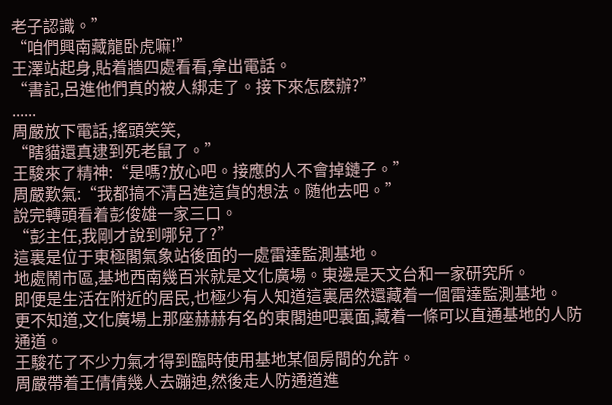老子認識。”
“咱們興南藏龍卧虎嘛!”
王澤站起身,貼着牆四處看看,拿出電話。
“書記,呂進他們真的被人綁走了。接下來怎麽辦?”
......
周嚴放下電話,搖頭笑笑,
“瞎貓還真逮到死老鼠了。”
王駿來了精神:“是嗎?放心吧。接應的人不會掉鏈子。”
周嚴歎氣:“我都搞不清呂進這貨的想法。随他去吧。”
說完轉頭看着彭俊雄一家三口。
“彭主任,我剛才說到哪兒了?”
這裏是位于東極閣氣象站後面的一處雷達監測基地。
地處鬧市區,基地西南幾百米就是文化廣場。東邊是天文台和一家研究所。
即便是生活在附近的居民,也極少有人知道這裏居然還藏着一個雷達監測基地。
更不知道,文化廣場上那座赫赫有名的東閣迪吧裏面,藏着一條可以直通基地的人防通道。
王駿花了不少力氣才得到臨時使用基地某個房間的允許。
周嚴帶着王倩倩幾人去蹦迪,然後走人防通道進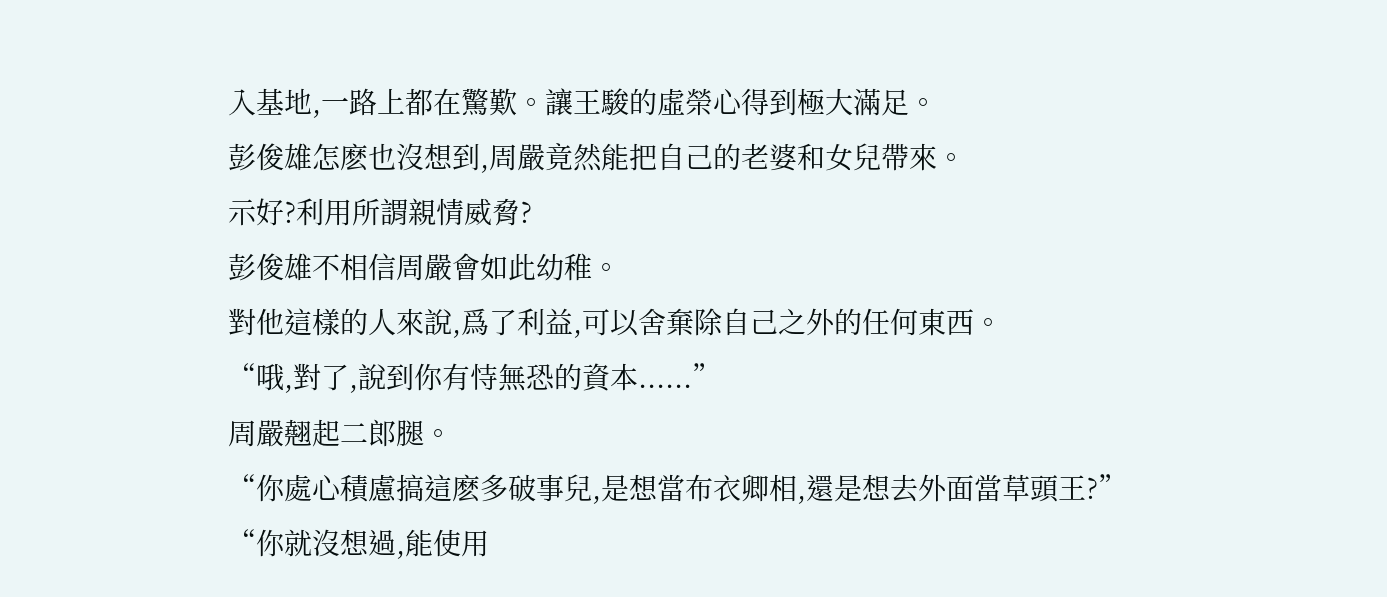入基地,一路上都在驚歎。讓王駿的虛榮心得到極大滿足。
彭俊雄怎麽也沒想到,周嚴竟然能把自己的老婆和女兒帶來。
示好?利用所謂親情威脅?
彭俊雄不相信周嚴會如此幼稚。
對他這樣的人來說,爲了利益,可以舍棄除自己之外的任何東西。
“哦,對了,說到你有恃無恐的資本......”
周嚴翹起二郎腿。
“你處心積慮搞這麽多破事兒,是想當布衣卿相,還是想去外面當草頭王?”
“你就沒想過,能使用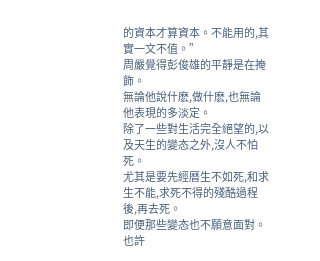的資本才算資本。不能用的,其實一文不值。”
周嚴覺得彭俊雄的平靜是在掩飾。
無論他說什麽,做什麽,也無論他表現的多淡定。
除了一些對生活完全絕望的,以及天生的變态之外,沒人不怕死。
尤其是要先經曆生不如死,和求生不能,求死不得的殘酷過程後,再去死。
即便那些變态也不願意面對。
也許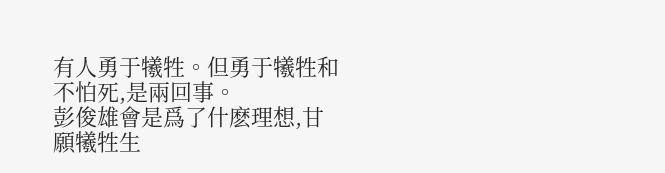有人勇于犧牲。但勇于犧牲和不怕死,是兩回事。
彭俊雄會是爲了什麽理想,甘願犧牲生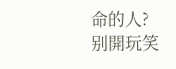命的人?
别開玩笑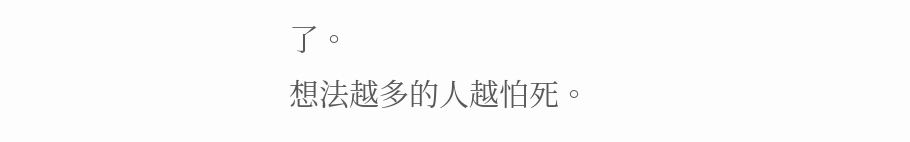了。
想法越多的人越怕死。